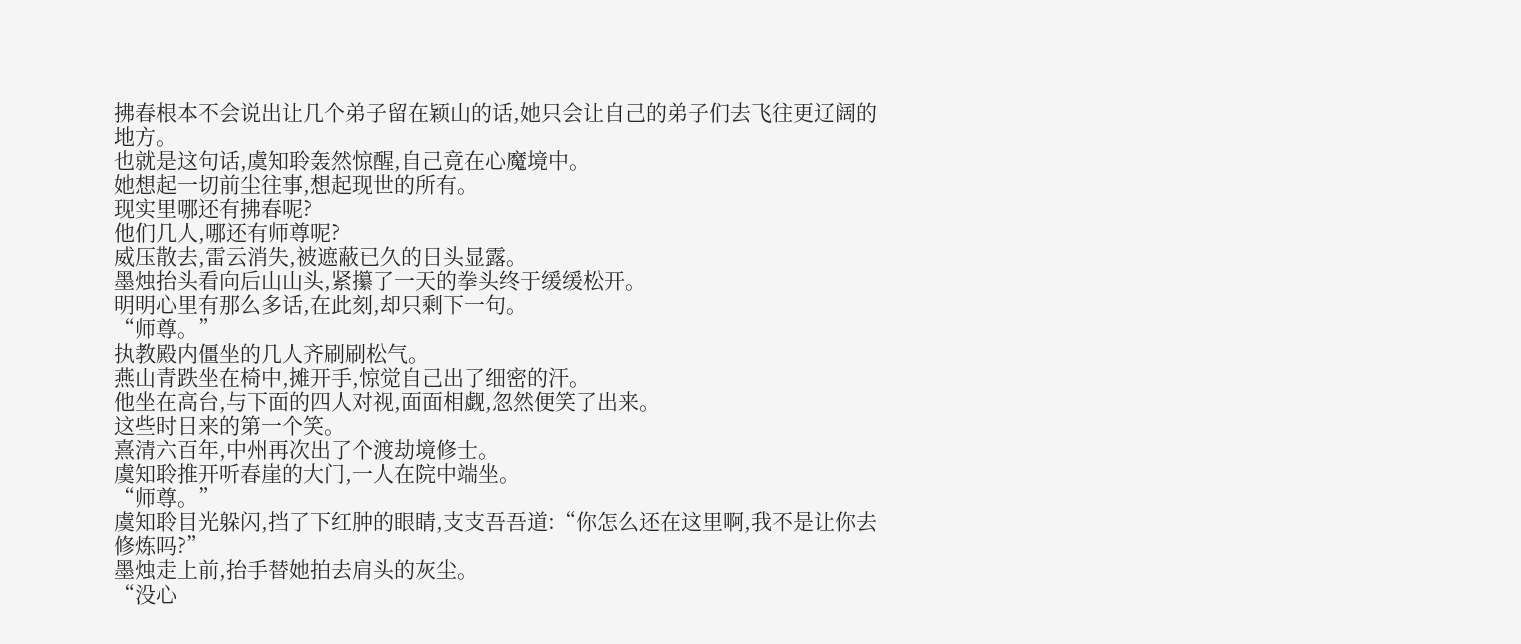拂春根本不会说出让几个弟子留在颖山的话,她只会让自己的弟子们去飞往更辽阔的地方。
也就是这句话,虞知聆轰然惊醒,自己竟在心魔境中。
她想起一切前尘往事,想起现世的所有。
现实里哪还有拂春呢?
他们几人,哪还有师尊呢?
威压散去,雷云消失,被遮蔽已久的日头显露。
墨烛抬头看向后山山头,紧攥了一天的拳头终于缓缓松开。
明明心里有那么多话,在此刻,却只剩下一句。
“师尊。”
执教殿内僵坐的几人齐刷刷松气。
燕山青跌坐在椅中,摊开手,惊觉自己出了细密的汗。
他坐在高台,与下面的四人对视,面面相觑,忽然便笑了出来。
这些时日来的第一个笑。
熹清六百年,中州再次出了个渡劫境修士。
虞知聆推开听春崖的大门,一人在院中端坐。
“师尊。”
虞知聆目光躲闪,挡了下红肿的眼睛,支支吾吾道:“你怎么还在这里啊,我不是让你去修炼吗?”
墨烛走上前,抬手替她拍去肩头的灰尘。
“没心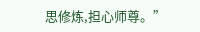思修炼,担心师尊。”